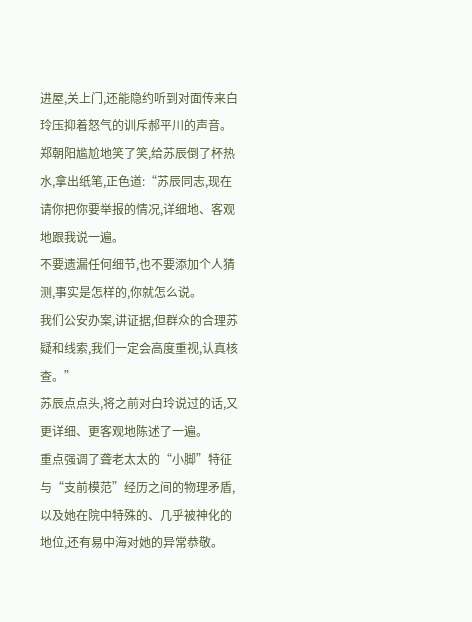进屋,关上门,还能隐约听到对面传来白玲压抑着怒气的训斥郝平川的声音。
郑朝阳尴尬地笑了笑,给苏辰倒了杯热水,拿出纸笔,正色道:“苏辰同志,现在请你把你要举报的情况,详细地、客观地跟我说一遍。
不要遗漏任何细节,也不要添加个人猜测,事实是怎样的,你就怎么说。
我们公安办案,讲证据,但群众的合理苏疑和线索,我们一定会高度重视,认真核查。”
苏辰点点头,将之前对白玲说过的话,又更详细、更客观地陈述了一遍。
重点强调了聋老太太的“小脚”特征与“支前模范”经历之间的物理矛盾,以及她在院中特殊的、几乎被神化的地位,还有易中海对她的异常恭敬。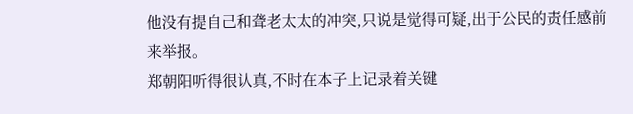他没有提自己和聋老太太的冲突,只说是觉得可疑,出于公民的责任感前来举报。
郑朝阳听得很认真,不时在本子上记录着关键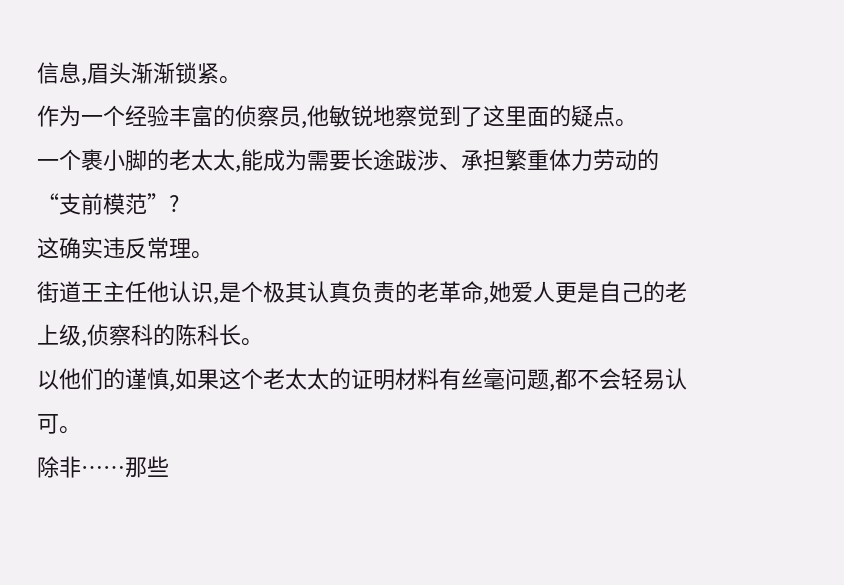信息,眉头渐渐锁紧。
作为一个经验丰富的侦察员,他敏锐地察觉到了这里面的疑点。
一个裹小脚的老太太,能成为需要长途跋涉、承担繁重体力劳动的“支前模范”?
这确实违反常理。
街道王主任他认识,是个极其认真负责的老革命,她爱人更是自己的老上级,侦察科的陈科长。
以他们的谨慎,如果这个老太太的证明材料有丝毫问题,都不会轻易认可。
除非……那些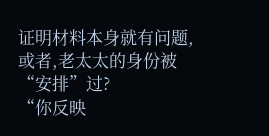证明材料本身就有问题,或者,老太太的身份被“安排”过?
“你反映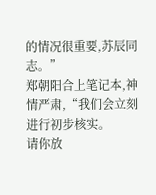的情况很重要,苏辰同志。”
郑朝阳合上笔记本,神情严肃,“我们会立刻进行初步核实。
请你放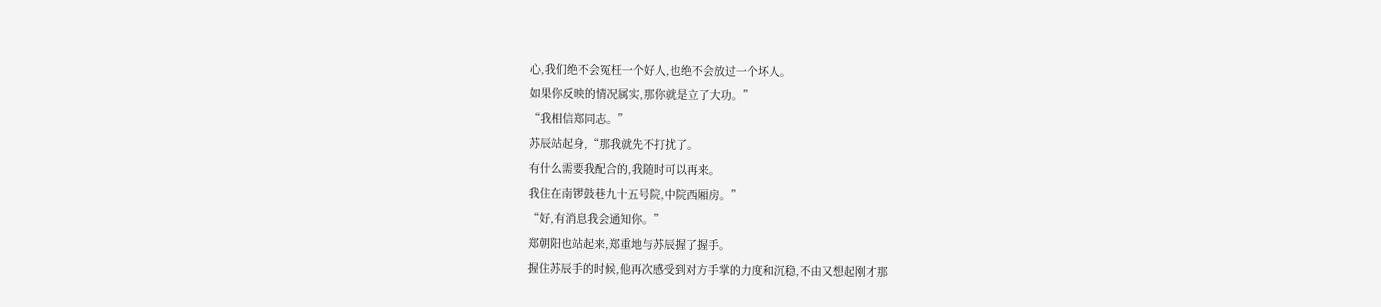心,我们绝不会冤枉一个好人,也绝不会放过一个坏人。
如果你反映的情况属实,那你就是立了大功。”
“我相信郑同志。”
苏辰站起身,“那我就先不打扰了。
有什么需要我配合的,我随时可以再来。
我住在南锣鼓巷九十五号院,中院西厢房。”
“好,有消息我会通知你。”
郑朝阳也站起来,郑重地与苏辰握了握手。
握住苏辰手的时候,他再次感受到对方手掌的力度和沉稳,不由又想起刚才那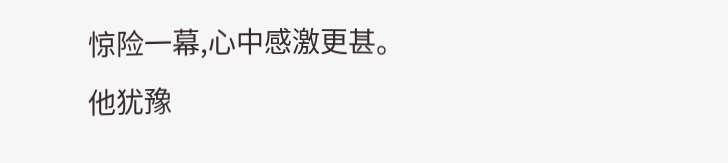惊险一幕,心中感激更甚。
他犹豫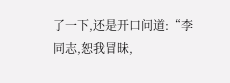了一下,还是开口问道:“李同志,恕我冒昧,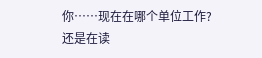你……现在在哪个单位工作?
还是在读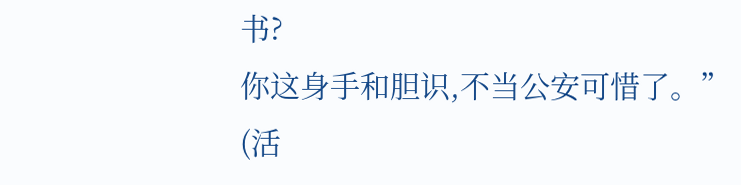书?
你这身手和胆识,不当公安可惜了。”
(活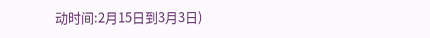动时间:2月15日到3月3日)